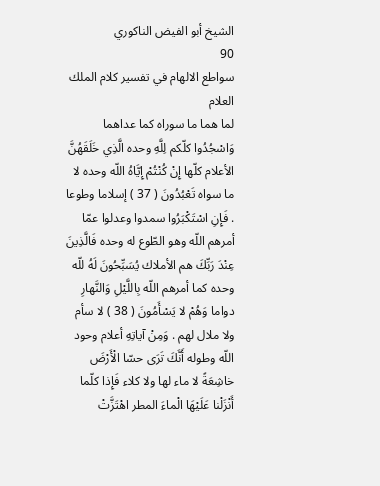الشيخ أبو الفيض الناكوري
90
سواطع الالهام في تفسير كلام الملك العلام
لما هما ما سوراه كما عداهما وَاسْجُدُوا كلّكم لِلَّهِ وحده الَّذِي خَلَقَهُنَّ الأعلام كلّها إِنْ كُنْتُمْ إِيَّاهُ اللّه وحده لا ما سواه تَعْبُدُونَ ( 37 ) إسلاما وطوعا . فَإِنِ اسْتَكْبَرُوا سمدوا وعدلوا عمّا أمرهم اللّه وهو الطّوع له وحده فَالَّذِينَ عِنْدَ رَبِّكَ هم الأملاك يُسَبِّحُونَ لَهُ للّه وحده كما أمرهم اللّه بِاللَّيْلِ وَالنَّهارِ دواما وَهُمْ لا يَسْأَمُونَ ( 38 ) لا سأم ولا ملال لهم . وَمِنْ آياتِهِ أعلام وحود اللّه وطوله أَنَّكَ تَرَى حسّا الْأَرْضَ خاشِعَةً لا ماء لها ولا كلاء فَإِذا كلّما أَنْزَلْنا عَلَيْهَا الْماءَ المطر اهْتَزَّتْ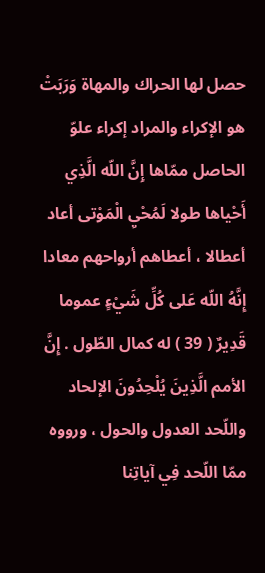حصل لها الحراك والمهاة وَرَبَتْ هو الإكراء والمراد إكراء علوّ الحاصل ممّاها إِنَّ اللّه الَّذِي أَحْياها طولا لَمُحْيِ الْمَوْتى أعاد أعطالا ، أعطاهم أرواحهم معادا إِنَّهُ اللّه عَلى كُلِّ شَيْءٍ عموما قَدِيرٌ ( 39 ) له كمال الطّول . إِنَّ الأمم الَّذِينَ يُلْحِدُونَ الإلحاد واللّحد العدول والحول ، ورووه ممّا اللّحد فِي آياتِنا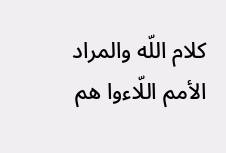كلام اللّه والمراد الأمم اللّاءوا هم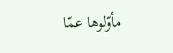مأوّلوها عمّا